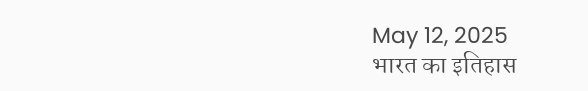May 12, 2025
भारत का इतिहास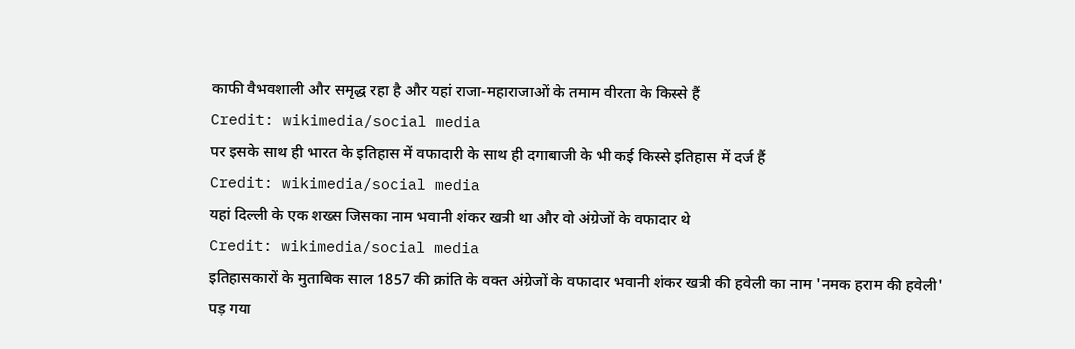काफी वैभवशाली और समृद्ध रहा है और यहां राजा-महाराजाओं के तमाम वीरता के किस्से हैं
Credit: wikimedia/social media
पर इसके साथ ही भारत के इतिहास में वफादारी के साथ ही दगाबाजी के भी कई किस्से इतिहास में दर्ज हैं
Credit: wikimedia/social media
यहां दिल्ली के एक शख्स जिसका नाम भवानी शंकर खत्री था और वो अंग्रेजों के वफादार थे
Credit: wikimedia/social media
इतिहासकारों के मुताबिक साल 1857 की क्रांति के वक्त अंग्रेजों के वफादार भवानी शंकर खत्री की हवेली का नाम 'नमक हराम की हवेली' पड़ गया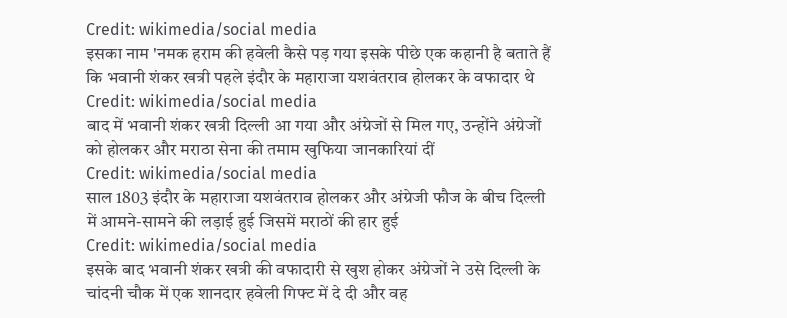Credit: wikimedia/social media
इसका नाम 'नमक हराम की हवेली कैसे पड़ गया इसके पीछे एक कहानी है बताते हैं कि भवानी शंकर खत्री पहले इंदौर के महाराजा यशवंतराव होलकर के वफादार थे
Credit: wikimedia/social media
बाद में भवानी शंकर खत्री दिल्ली आ गया और अंग्रेजों से मिल गए, उन्होंने अंग्रेजों को होलकर और मराठा सेना की तमाम खुफिया जानकारियां दीं
Credit: wikimedia/social media
साल 1803 इंदौर के महाराजा यशवंतराव होलकर और अंग्रेजी फौज के बीच दिल्ली में आमने-सामने की लड़ाई हुई जिसमें मराठों की हार हुई
Credit: wikimedia/social media
इसके बाद भवानी शंकर खत्री की वफादारी से खुश होकर अंग्रेजों ने उसे दिल्ली के चांदनी चौक में एक शानदार हवेली गिफ्ट में दे दी और वह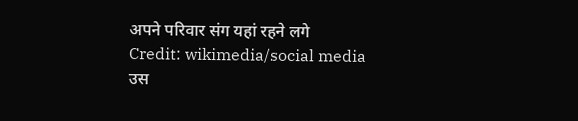अपने परिवार संग यहां रहने लगे
Credit: wikimedia/social media
उस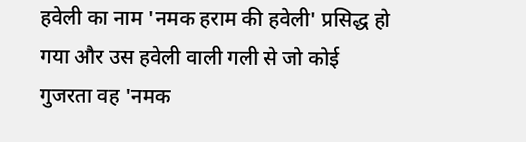हवेली का नाम 'नमक हराम की हवेली' प्रसिद्ध हो गया और उस हवेली वाली गली से जो कोई गुजरता वह 'नमक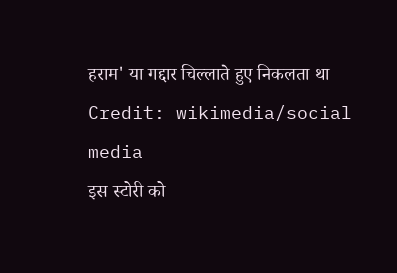हराम' या गद्दार चिल्लाते हुए निकलता था
Credit: wikimedia/social media
इस स्टोरी को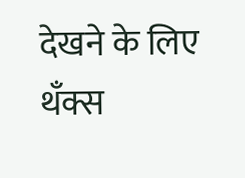देखने के लिए थॅंक्स